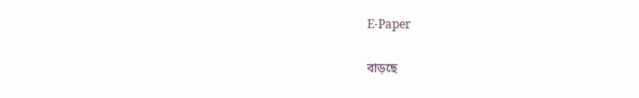E-Paper

বাড়ছে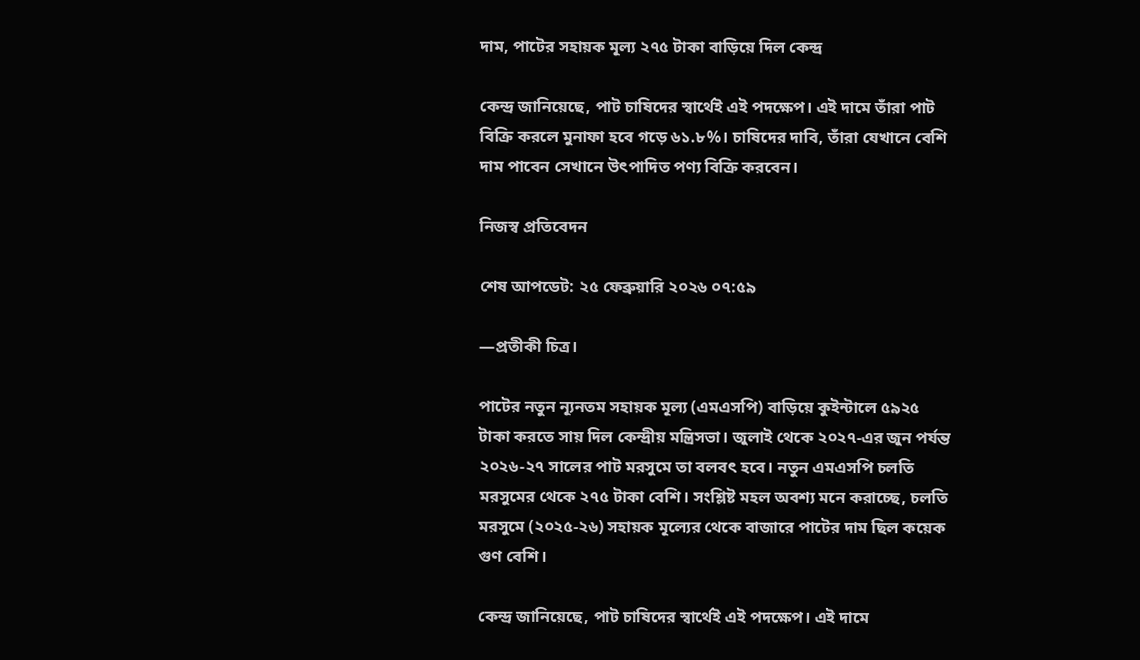দাম, পাটের সহায়ক মূল্য ২৭৫ টাকা বাড়িয়ে দিল কেন্দ্র

কেন্দ্র জানিয়েছে, পাট চাষিদের স্বার্থেই এই পদক্ষেপ। এই দামে তাঁরা পাট বিক্রি করলে মুনাফা হবে গড়ে ৬১.৮%। চাষিদের দাবি, তাঁরা যেখানে বেশি দাম পাবেন সেখানে উৎপাদিত পণ্য বিক্রি করবেন।

নিজস্ব প্রতিবেদন

শেষ আপডেট: ২৫ ফেব্রুয়ারি ২০২৬ ০৭:৫৯

—প্রতীকী চিত্র।

পাটের নতুন ন্যূনতম সহায়ক মূল্য (এমএসপি) বাড়িয়ে কুইন্টালে ৫৯২৫ টাকা করতে সায় দিল কেন্দ্রীয় মন্ত্রিসভা। জুলাই থেকে ২০২৭-এর জুন পর্যন্ত ২০২৬-২৭ সালের পাট মরসুমে তা বলবৎ হবে। নতুন এমএসপি চলতি মরসুমের থেকে ২৭৫ টাকা বেশি। সংশ্লিষ্ট মহল অবশ্য মনে করাচ্ছে, চলতি মরসুমে (২০২৫-২৬) সহায়ক মূল্যের থেকে বাজারে পাটের দাম ছিল কয়েক গুণ বেশি।

কেন্দ্র জানিয়েছে, পাট চাষিদের স্বার্থেই এই পদক্ষেপ। এই দামে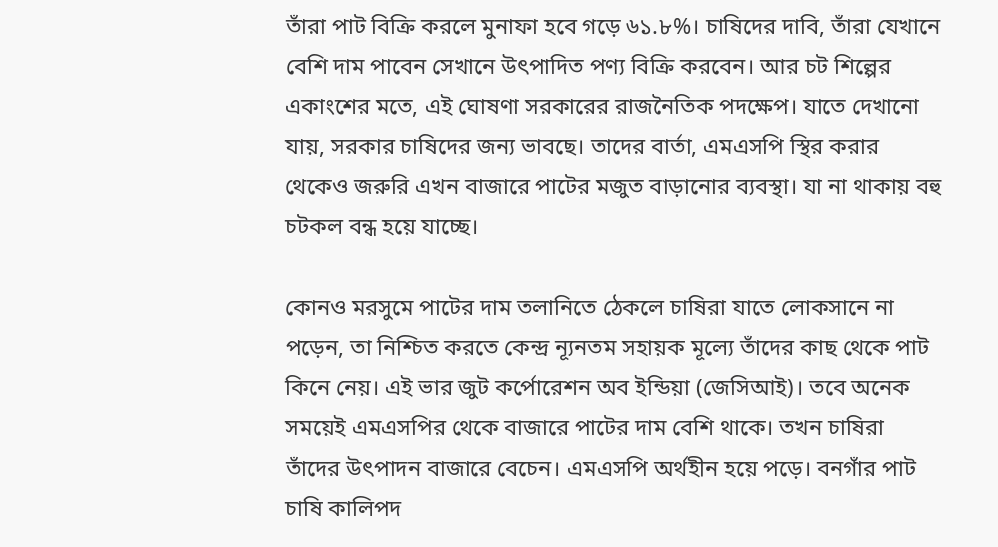তাঁরা পাট বিক্রি করলে মুনাফা হবে গড়ে ৬১.৮%। চাষিদের দাবি, তাঁরা যেখানে বেশি দাম পাবেন সেখানে উৎপাদিত পণ্য বিক্রি করবেন। আর চট শিল্পের একাংশের মতে, এই ঘোষণা সরকারের রাজনৈতিক পদক্ষেপ। যাতে দেখানো যায়, সরকার চাষিদের জন্য ভাবছে। তাদের বার্তা, এমএসপি স্থির করার থেকেও জরুরি এখন বাজারে পাটের মজুত বাড়ানোর ব্যবস্থা। যা না থাকায় বহু চটকল বন্ধ হয়ে যাচ্ছে।

কোনও মরসুমে পাটের দাম তলানিতে ঠেকলে চাষিরা যাতে লোকসানে না পড়েন, তা নিশ্চিত করতে কেন্দ্র ন্যূনতম সহায়ক মূল্যে তাঁদের কাছ থেকে পাট কিনে নেয়। এই ভার জুট কর্পোরেশন অব ইন্ডিয়া (জেসিআই)। তবে অনেক সময়েই এমএসপির থেকে বাজারে পাটের দাম বেশি থাকে। তখন চাষিরা তাঁদের উৎপাদন বাজারে বেচেন। এমএসপি অর্থহীন হয়ে পড়ে। বনগাঁর পাট চাষি কালিপদ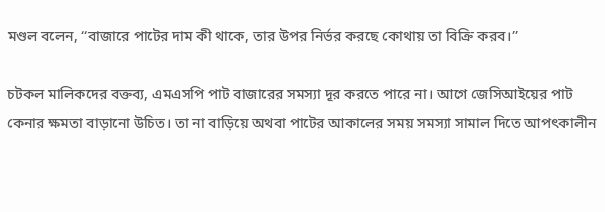মণ্ডল বলেন, ‘‘বাজারে পাটের দাম কী থাকে, তার উপর নির্ভর করছে কোথায় তা বিক্রি করব।’’

চটকল মালিকদের বক্তব্য, এমএসপি পাট বাজারের সমস্যা দূর করতে পারে না। আগে জেসিআইয়ের পাট কেনার ক্ষমতা বাড়ানো উচিত। তা না বাড়িয়ে অথবা পাটের আকালের সময় সমস্যা সামাল দিতে আপৎকালীন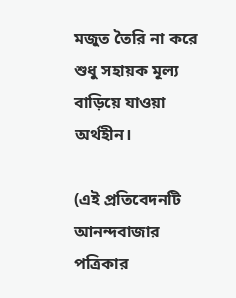মজুত তৈরি না করে শুধু সহায়ক মূল্য বাড়িয়ে যাওয়া অর্থহীন।

(এই প্রতিবেদনটি আনন্দবাজার পত্রিকার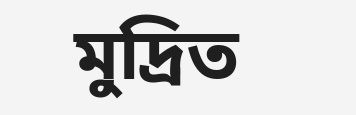মুদ্রিত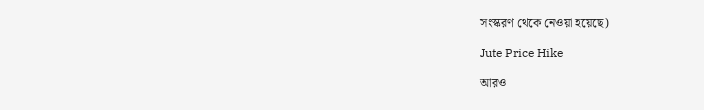সংস্করণ থেকে নেওয়া হয়েছে)

Jute Price Hike

আরও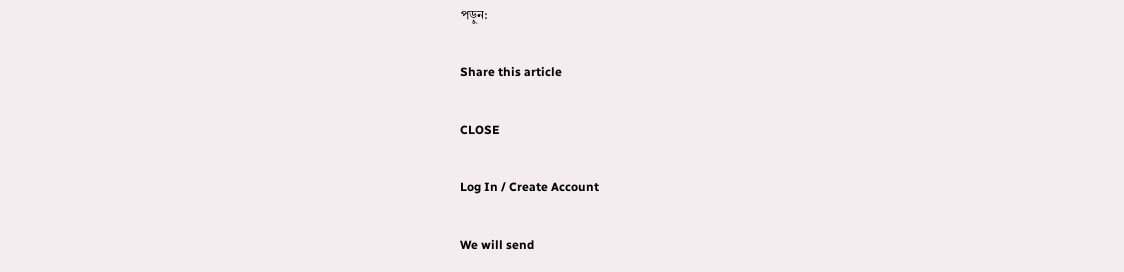পড়ুন:

Share this article

CLOSE

Log In / Create Account

We will send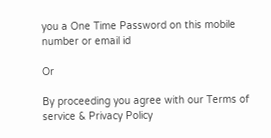you a One Time Password on this mobile number or email id

Or

By proceeding you agree with our Terms of service & Privacy Policy